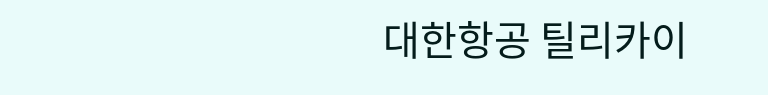대한항공 틸리카이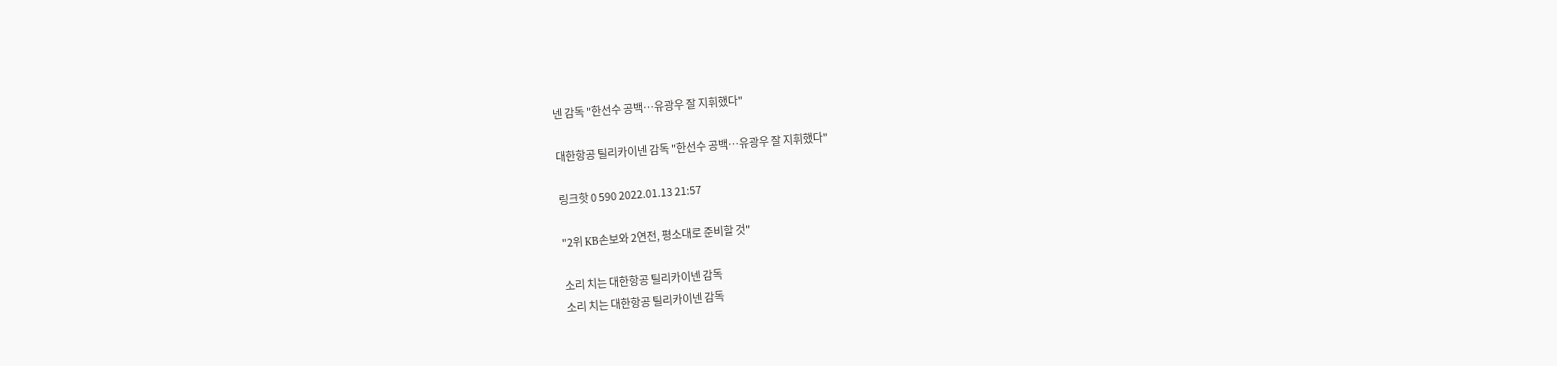넨 감독 "한선수 공백…유광우 잘 지휘했다"

대한항공 틸리카이넨 감독 "한선수 공백…유광우 잘 지휘했다"

링크핫 0 590 2022.01.13 21:57

"2위 KB손보와 2연전, 평소대로 준비할 것"

소리 치는 대한항공 틸리카이넨 감독
소리 치는 대한항공 틸리카이넨 감독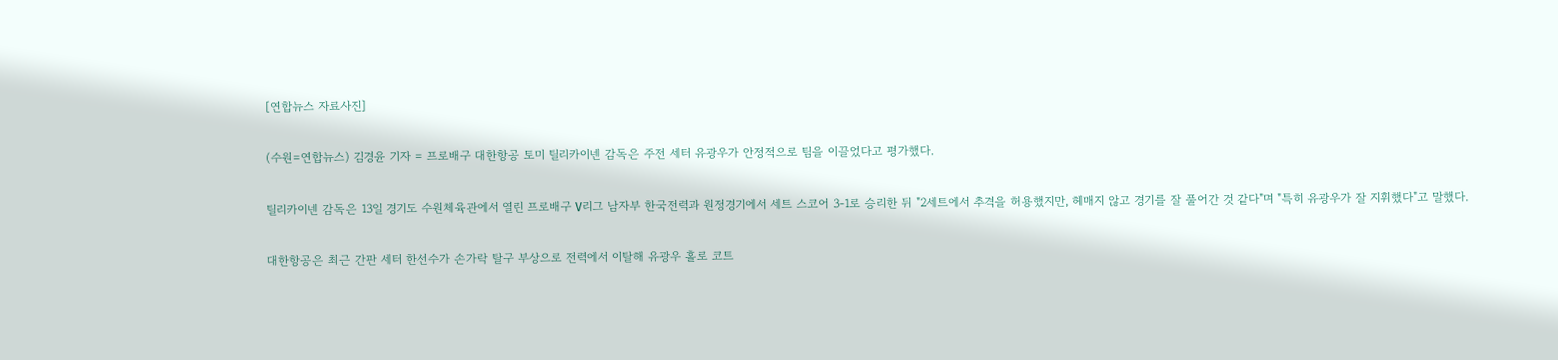[연합뉴스 자료사진]

(수원=연합뉴스) 김경윤 기자 = 프로배구 대한항공 토미 틸리카이넨 감독은 주전 세터 유광우가 안정적으로 팀을 이끌었다고 평가했다.

틸리카이넨 감독은 13일 경기도 수원체육관에서 열린 프로배구 V리그 남자부 한국전력과 원정경기에서 세트 스코어 3-1로 승리한 뒤 "2세트에서 추격을 허용했지만, 헤매지 않고 경기를 잘 풀어간 것 같다"며 "특히 유광우가 잘 지휘했다"고 말했다.

대한항공은 최근 간판 세터 한선수가 손가락 탈구 부상으로 전력에서 이탈해 유광우 홀로 코트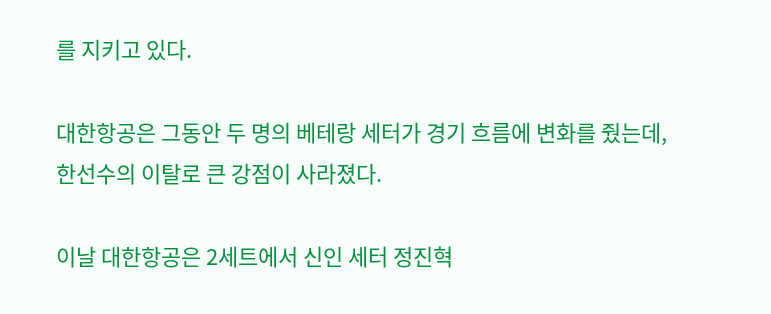를 지키고 있다.

대한항공은 그동안 두 명의 베테랑 세터가 경기 흐름에 변화를 줬는데, 한선수의 이탈로 큰 강점이 사라졌다.

이날 대한항공은 2세트에서 신인 세터 정진혁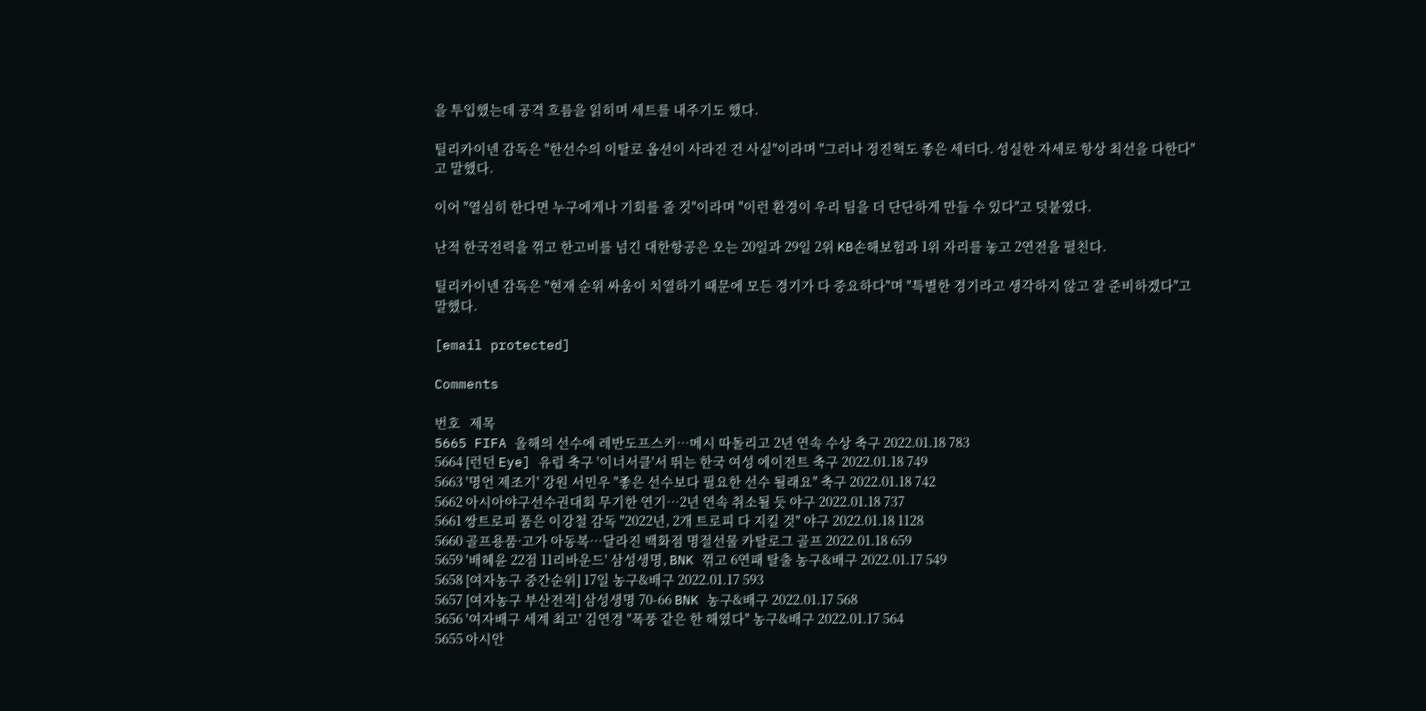을 투입했는데 공격 흐름을 읽히며 세트를 내주기도 했다.

틸리카이넨 감독은 "한선수의 이탈로 옵션이 사라진 건 사실"이라며 "그러나 정진혁도 좋은 세터다. 성실한 자세로 항상 최선을 다한다"고 말했다.

이어 "열심히 한다면 누구에게나 기회를 줄 것"이라며 "이런 환경이 우리 팀을 더 단단하게 만들 수 있다"고 덧붙였다.

난적 한국전력을 꺾고 한고비를 넘긴 대한항공은 오는 20일과 29일 2위 KB손해보험과 1위 자리를 놓고 2연전을 펼친다.

틸리카이넨 감독은 "현재 순위 싸움이 치열하기 때문에 모든 경기가 다 중요하다"며 "특별한 경기라고 생각하지 않고 잘 준비하겠다"고 말했다.

[email protected]

Comments

번호   제목
5665 FIFA 올해의 선수에 레반도프스키…메시 따돌리고 2년 연속 수상 축구 2022.01.18 783
5664 [런던 Eye] 유럽 축구 '이너서클'서 뛰는 한국 여성 에이전트 축구 2022.01.18 749
5663 '명언 제조기' 강원 서민우 "좋은 선수보다 필요한 선수 될래요" 축구 2022.01.18 742
5662 아시아야구선수권대회 무기한 연기…2년 연속 취소될 듯 야구 2022.01.18 737
5661 쌍트로피 품은 이강철 감독 "2022년, 2개 트로피 다 지킬 것" 야구 2022.01.18 1128
5660 골프용품·고가 아동복…달라진 백화점 명절선물 카탈로그 골프 2022.01.18 659
5659 '배혜윤 22점 11리바운드' 삼성생명, BNK 꺾고 6연패 탈출 농구&배구 2022.01.17 549
5658 [여자농구 중간순위] 17일 농구&배구 2022.01.17 593
5657 [여자농구 부산전적] 삼성생명 70-66 BNK 농구&배구 2022.01.17 568
5656 '여자배구 세계 최고' 김연경 "폭풍 같은 한 해였다" 농구&배구 2022.01.17 564
5655 아시안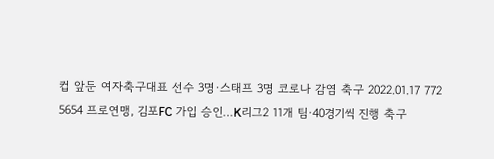컵 앞둔 여자축구대표 선수 3명·스태프 3명 코로나 감염 축구 2022.01.17 772
5654 프로연맹, 김포FC 가입 승인…K리그2 11개 팀·40경기씩 진행 축구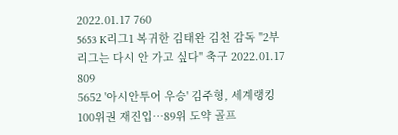2022.01.17 760
5653 K리그1 복귀한 김태완 김천 감독 "2부리그는 다시 안 가고 싶다" 축구 2022.01.17 809
5652 '아시안투어 우승' 김주형, 세계랭킹 100위권 재진입…89위 도약 골프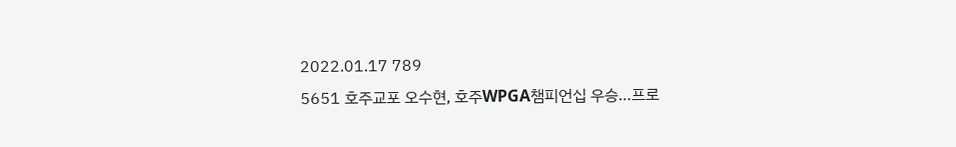2022.01.17 789
5651 호주교포 오수현, 호주WPGA챔피언십 우승…프로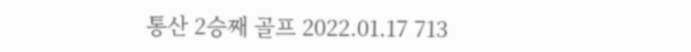통산 2승째 골프 2022.01.17 713